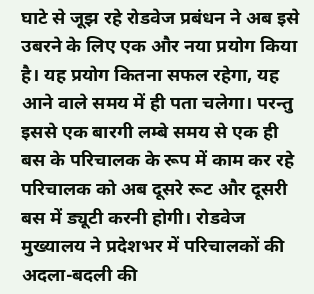घाटे से जूझ रहे रोडवेज प्रबंधन ने अब इसे उबरने के लिए एक और नया प्रयोग किया है। यह प्रयोग कितना सफल रहेगा, यह आने वाले समय में ही पता चलेगा। परन्तु इससे एक बारगी लम्बे समय से एक ही बस के परिचालक के रूप में काम कर रहे परिचालक को अब दूसरे रूट और दूसरी बस में ड्यूटी करनी होगी। रोडवेज मुख्यालय ने प्रदेशभर में परिचालकों की अदला-बदली की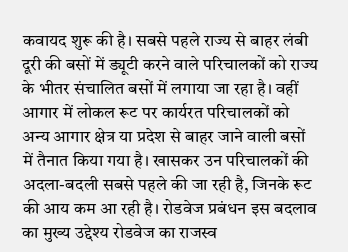कवायद शुरू की है। सबसे पहले राज्य से बाहर लंबी दूरी की बसों में ड्यूटी करने वाले परिचालकों को राज्य के भीतर संचालित बसों में लगाया जा रहा है। वहीं आगार में लोकल रूट पर कार्यरत परिचालकों को अन्य आगार क्षेत्र या प्रदेश से बाहर जाने वाली बसों में तैनात किया गया है। खासकर उन परिचालकों की अदला-बदली सबसे पहले की जा रही है, जिनके रूट की आय कम आ रही है। रोडवेज प्रबंधन इस बदलाव का मुख्य उद्देश्य रोडवेज का राजस्व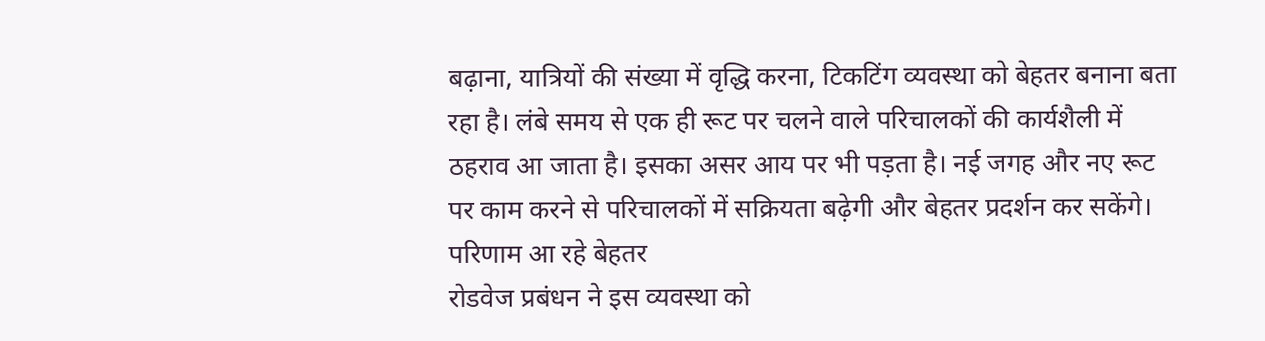बढ़ाना, यात्रियों की संख्या में वृद्धि करना, टिकटिंग व्यवस्था को बेहतर बनाना बता रहा है। लंबे समय से एक ही रूट पर चलने वाले परिचालकों की कार्यशैली में ठहराव आ जाता है। इसका असर आय पर भी पड़ता है। नई जगह और नए रूट पर काम करने से परिचालकों में सक्रियता बढ़ेगी और बेहतर प्रदर्शन कर सकेंगे।
परिणाम आ रहे बेहतर
रोडवेज प्रबंधन ने इस व्यवस्था को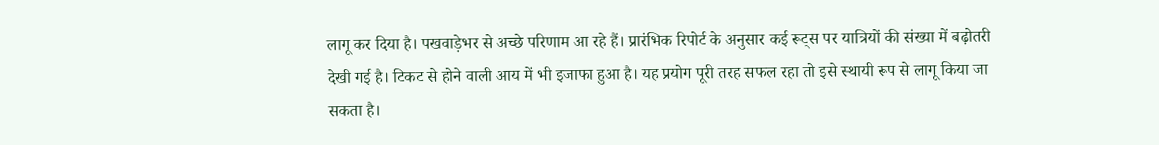लागू कर दिया है। पखवाड़ेभर से अच्छे परिणाम आ रहे हैं। प्रारंभिक रिपोर्ट के अनुसार कई रूट्स पर यात्रियों की संख्या में बढ़ोतरी देखी गई है। टिकट से होने वाली आय में भी इजाफा हुआ है। यह प्रयोग पूरी तरह सफल रहा तो इसे स्थायी रूप से लागू किया जा सकता है।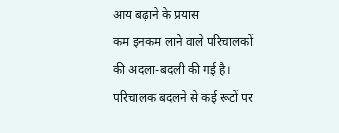आय बढ़ाने के प्रयास
कम इनकम लाने वाले परिचालकों की अदला-बदली की गई है। परिचालक बदलने से कई रूटों पर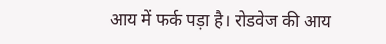आय में फर्क पड़ा है। रोडवेज की आय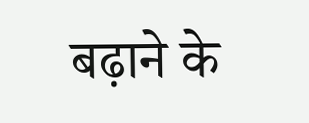बढ़ाने के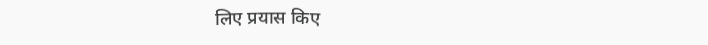लिए प्रयास किए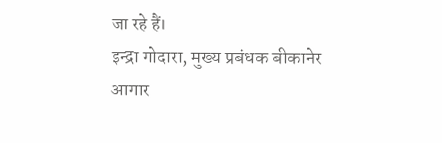जा रहे हैं।
इन्द्रा गोदारा, मुख्य प्रबंधक बीकानेर आगार